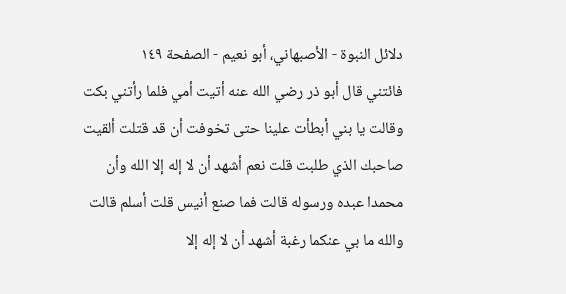دلائل النبوة - الأصبهاني، أبو نعيم - الصفحة ١٤٩
فائتني قال أبو ذر رضي الله عنه أتيت أمي فلما رأتني بكت وقالت يا بني أبطأت علينا حتى تخوفت أن قد قتلت ألقيت صاحبك الذي طلبت قلت نعم أشهد أن لا إله إلا الله وأن محمدا عبده ورسوله قالت فما صنع أنيس قلت أسلم قالت والله ما بي عنكما رغبة أشهد أن لا إله إلا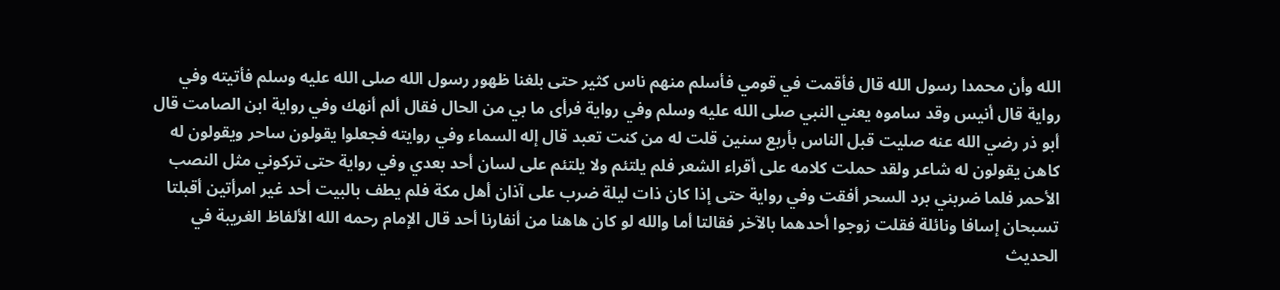الله وأن محمدا رسول الله قال فأقمت في قومي فأسلم منهم ناس كثير حتى بلغنا ظهور رسول الله صلى الله عليه وسلم فأتيته وفي رواية قال أنيس وقد ساموه يعني النبي صلى الله عليه وسلم وفي رواية فرأى ما بي من الحال فقال ألم أنهك وفي رواية ابن الصامت قال أبو ذر رضي الله عنه صليت قبل الناس بأربع سنين قلت له من كنت تعبد قال إله السماء وفي روايته فجعلوا يقولون ساحر ويقولون له كاهن يقولون له شاعر ولقد حملت كلامه على أقراء الشعر فلم يلتئم ولا يلتئم على لسان أحد بعدي وفي رواية حتى تركوني مثل النصب الأحمر فلما ضربني برد السحر أفقت وفي رواية حتى إذا كان ذات ليلة ضرب على آذان أهل مكة فلم يطف بالبيت أحد غير امرأتين أقبلتا تسبحان إسافا ونائلة فقلت زوجوا أحدهما بالآخر فقالتا أما والله لو كان هاهنا من أنفارنا أحد قال الإمام رحمه الله الألفاظ الغريبة في الحديث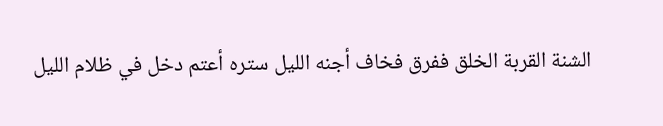الشنة القربة الخلق ففرق فخاف أجنه الليل ستره أعتم دخل في ظلام الليل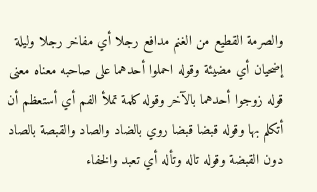والصرمة القطيع من الغنم مدافع رجلا أي مفاخر رجلا وليلة إضحيان أي مضيئة وقوله احملوا أحدهما على صاحبه معناه معنى قوله زوجوا أحدهما بالآخر وقوله كلمة تملأ الفم أي أستعظم أن أتكلم بها وقوله قبضا قبضا روي بالضاد والصاد والقبصة بالصاد دون القبضة وقوله تاله وتأله أي تعبد والخفاء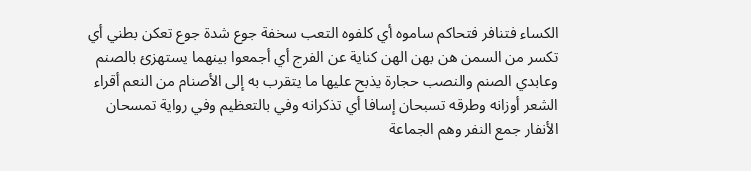الكساء فتنافر فتحاكم ساموه أي كلفوه التعب سخفة جوع شدة جوع تعكن بطني أي تكسر من السمن هن بهن الهن كناية عن الفرج أي أجمعوا بينهما يستهزئ بالصنم وعابدي الصنم والنصب حجارة يذبح عليها ما يتقرب به إلى الأصنام من النعم أقراء الشعر أوزانه وطرقه تسبحان إسافا أي تذكرانه وفي بالتعظيم وفي رواية تمسحان الأنفار جمع النفر وهم الجماعة